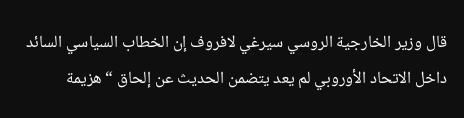قال وزير الخارجية الروسي سيرغي لافروف إن الخطاب السياسي السائد داخل الاتحاد الأوروبي لم يعد يتضمن الحديث عن إلحاق “هزيمة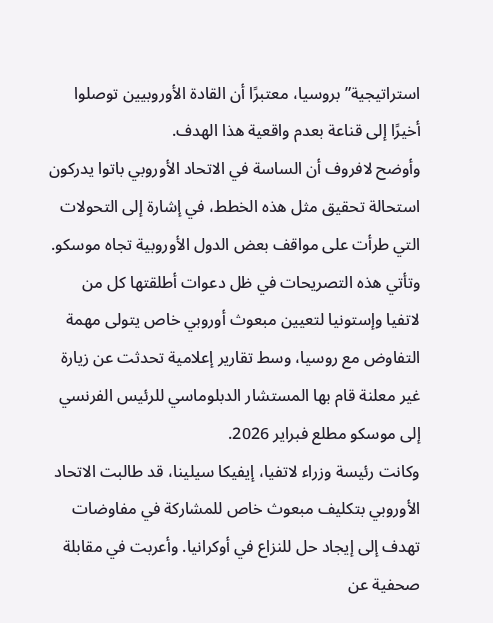استراتيجية” بروسيا، معتبرًا أن القادة الأوروبيين توصلوا أخيرًا إلى قناعة بعدم واقعية هذا الهدف.
وأوضح لافروف أن الساسة في الاتحاد الأوروبي باتوا يدركون استحالة تحقيق مثل هذه الخطط، في إشارة إلى التحولات التي طرأت على مواقف بعض الدول الأوروبية تجاه موسكو.
وتأتي هذه التصريحات في ظل دعوات أطلقتها كل من لاتفيا وإستونيا لتعيين مبعوث أوروبي خاص يتولى مهمة التفاوض مع روسيا، وسط تقارير إعلامية تحدثت عن زيارة غير معلنة قام بها المستشار الدبلوماسي للرئيس الفرنسي إلى موسكو مطلع فبراير 2026.
وكانت رئيسة وزراء لاتفيا، إيفيكا سيلينا، قد طالبت الاتحاد الأوروبي بتكليف مبعوث خاص للمشاركة في مفاوضات تهدف إلى إيجاد حل للنزاع في أوكرانيا. وأعربت في مقابلة صحفية عن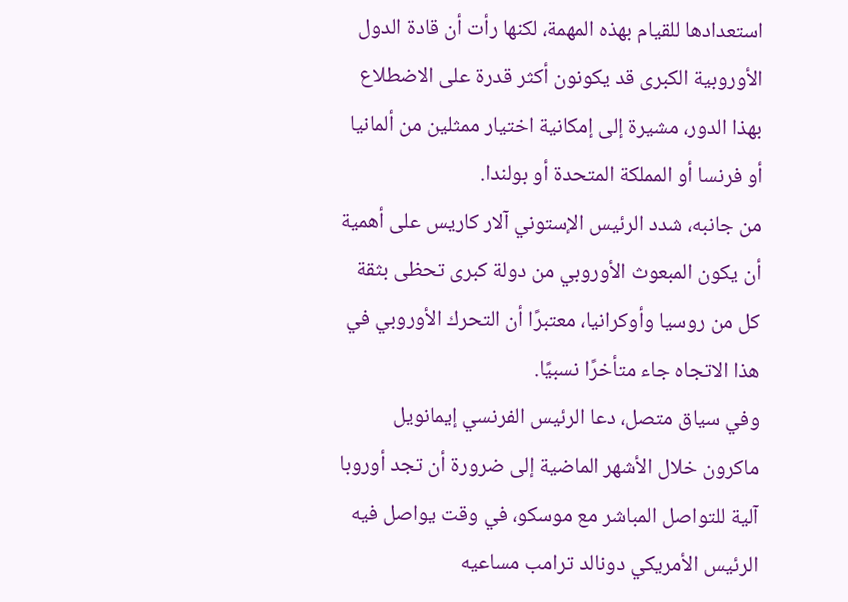استعدادها للقيام بهذه المهمة، لكنها رأت أن قادة الدول الأوروبية الكبرى قد يكونون أكثر قدرة على الاضطلاع بهذا الدور، مشيرة إلى إمكانية اختيار ممثلين من ألمانيا أو فرنسا أو المملكة المتحدة أو بولندا.
من جانبه، شدد الرئيس الإستوني آلار كاريس على أهمية أن يكون المبعوث الأوروبي من دولة كبرى تحظى بثقة كل من روسيا وأوكرانيا، معتبرًا أن التحرك الأوروبي في هذا الاتجاه جاء متأخرًا نسبيًا.
وفي سياق متصل، دعا الرئيس الفرنسي إيمانويل ماكرون خلال الأشهر الماضية إلى ضرورة أن تجد أوروبا آلية للتواصل المباشر مع موسكو، في وقت يواصل فيه الرئيس الأمريكي دونالد ترامب مساعيه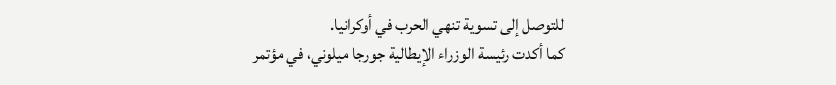للتوصل إلى تسوية تنهي الحرب في أوكرانيا.
كما أكدت رئيسة الوزراء الإيطالية جورجا ميلوني، في مؤتمر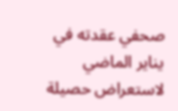صحفي عقدته في يناير الماضي لاستعراض حصيلة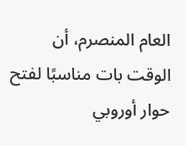العام المنصرم، أن الوقت بات مناسبًا لفتح حوار أوروبي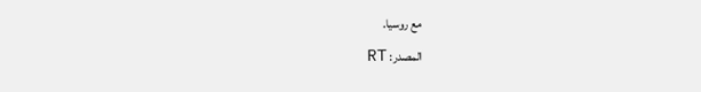مع روسيا.
المصدر: RT